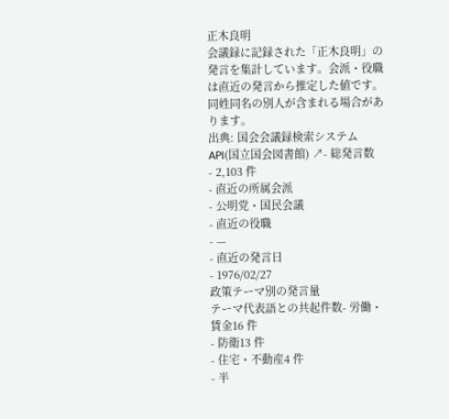正木良明
会議録に記録された「正木良明」の発言を集計しています。会派・役職は直近の発言から推定した値です。同姓同名の別人が含まれる場合があります。
出典: 国会会議録検索システム API(国立国会図書館) ↗- 総発言数
- 2,103 件
- 直近の所属会派
- 公明党・国民会議
- 直近の役職
- —
- 直近の発言日
- 1976/02/27
政策テーマ別の発言量
テーマ代表語との共起件数- 労働・賃金16 件
- 防衛13 件
- 住宅・不動産4 件
- 半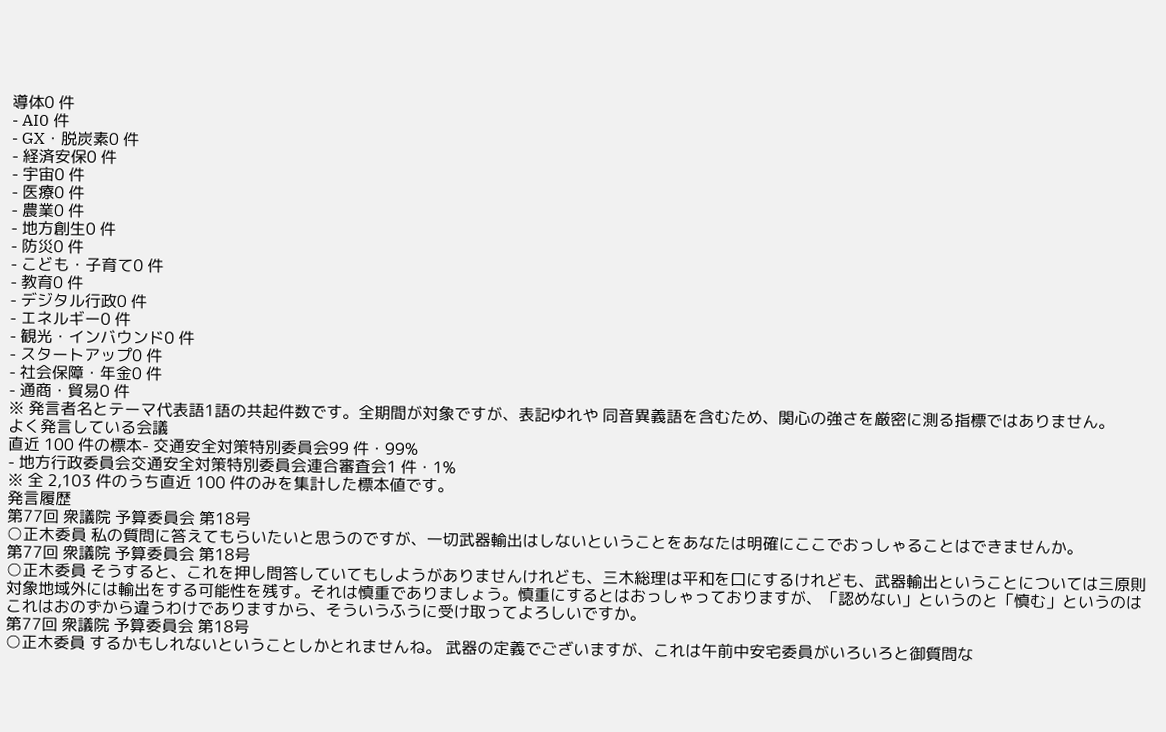導体0 件
- AI0 件
- GX・脱炭素0 件
- 経済安保0 件
- 宇宙0 件
- 医療0 件
- 農業0 件
- 地方創生0 件
- 防災0 件
- こども・子育て0 件
- 教育0 件
- デジタル行政0 件
- エネルギー0 件
- 観光・インバウンド0 件
- スタートアップ0 件
- 社会保障・年金0 件
- 通商・貿易0 件
※ 発言者名とテーマ代表語1語の共起件数です。全期間が対象ですが、表記ゆれや 同音異義語を含むため、関心の強さを厳密に測る指標ではありません。
よく発言している会議
直近 100 件の標本- 交通安全対策特別委員会99 件・99%
- 地方行政委員会交通安全対策特別委員会連合審査会1 件・1%
※ 全 2,103 件のうち直近 100 件のみを集計した標本値です。
発言履歴
第77回 衆議院 予算委員会 第18号
○正木委員 私の質問に答えてもらいたいと思うのですが、一切武器輸出はしないということをあなたは明確にここでおっしゃることはできませんか。
第77回 衆議院 予算委員会 第18号
○正木委員 そうすると、これを押し問答していてもしようがありませんけれども、三木総理は平和を口にするけれども、武器輸出ということについては三原則対象地域外には輸出をする可能性を残す。それは慎重でありましょう。慎重にするとはおっしゃっておりますが、「認めない」というのと「慎む」というのはこれはおのずから違うわけでありますから、そういうふうに受け取ってよろしいですか。
第77回 衆議院 予算委員会 第18号
○正木委員 するかもしれないということしかとれませんね。 武器の定義でございますが、これは午前中安宅委員がいろいろと御質問な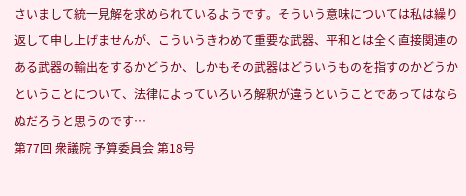さいまして統一見解を求められているようです。そういう意味については私は繰り返して申し上げませんが、こういうきわめて重要な武器、平和とは全く直接関連のある武器の輸出をするかどうか、しかもその武器はどういうものを指すのかどうかということについて、法律によっていろいろ解釈が違うということであってはならぬだろうと思うのです…
第77回 衆議院 予算委員会 第18号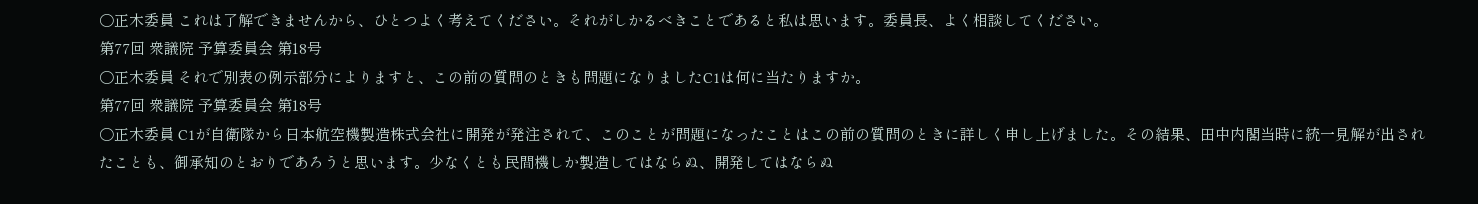○正木委員 これは了解できませんから、ひとつよく考えてください。それがしかるべきことであると私は思います。委員長、よく相談してください。
第77回 衆議院 予算委員会 第18号
○正木委員 それで別表の例示部分によりますと、この前の質問のときも問題になりましたC1は何に当たりますか。
第77回 衆議院 予算委員会 第18号
○正木委員 C1が自衛隊から日本航空機製造株式会社に開発が発注されて、このことが問題になったことはこの前の質問のときに詳しく申し上げました。その結果、田中内閣当時に統一見解が出されたことも、御承知のとおりであろうと思います。少なくとも民間機しか製造してはならぬ、開発してはならぬ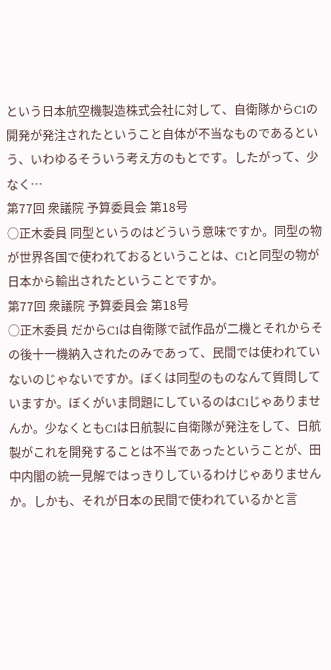という日本航空機製造株式会社に対して、自衛隊からC1の開発が発注されたということ自体が不当なものであるという、いわゆるそういう考え方のもとです。したがって、少なく…
第77回 衆議院 予算委員会 第18号
○正木委員 同型というのはどういう意味ですか。同型の物が世界各国で使われておるということは、C1と同型の物が日本から輸出されたということですか。
第77回 衆議院 予算委員会 第18号
○正木委員 だからC1は自衛隊で試作品が二機とそれからその後十一機納入されたのみであって、民間では使われていないのじゃないですか。ぼくは同型のものなんて質問していますか。ぼくがいま問題にしているのはC1じゃありませんか。少なくともC1は日航製に自衛隊が発注をして、日航製がこれを開発することは不当であったということが、田中内閣の統一見解ではっきりしているわけじゃありませんか。しかも、それが日本の民間で使われているかと言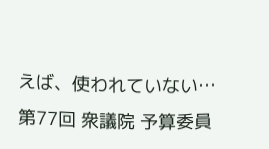えば、使われていない…
第77回 衆議院 予算委員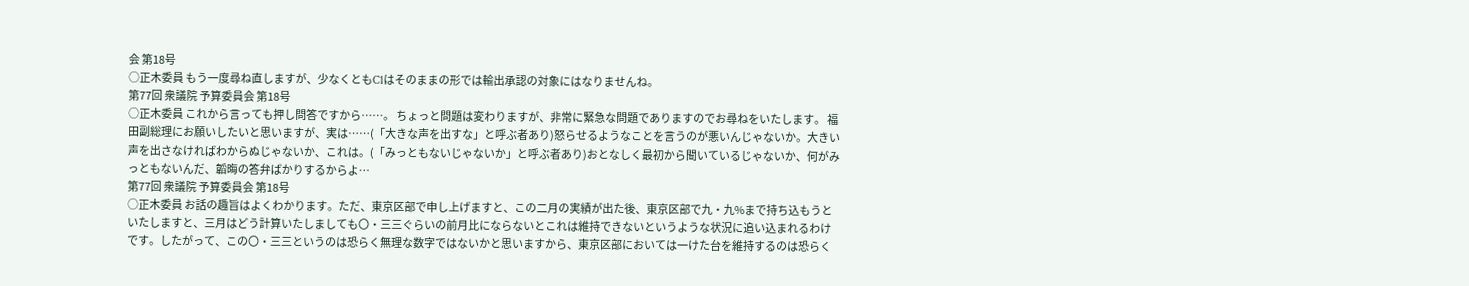会 第18号
○正木委員 もう一度尋ね直しますが、少なくともC1はそのままの形では輸出承認の対象にはなりませんね。
第77回 衆議院 予算委員会 第18号
○正木委員 これから言っても押し問答ですから……。 ちょっと問題は変わりますが、非常に緊急な問題でありますのでお尋ねをいたします。 福田副総理にお願いしたいと思いますが、実は……(「大きな声を出すな」と呼ぶ者あり)怒らせるようなことを言うのが悪いんじゃないか。大きい声を出さなければわからぬじゃないか、これは。(「みっともないじゃないか」と呼ぶ者あり)おとなしく最初から聞いているじゃないか、何がみっともないんだ、韜晦の答弁ばかりするからよ…
第77回 衆議院 予算委員会 第18号
○正木委員 お話の趣旨はよくわかります。ただ、東京区部で申し上げますと、この二月の実績が出た後、東京区部で九・九%まで持ち込もうといたしますと、三月はどう計算いたしましても〇・三三ぐらいの前月比にならないとこれは維持できないというような状況に追い込まれるわけです。したがって、この〇・三三というのは恐らく無理な数字ではないかと思いますから、東京区部においては一けた台を維持するのは恐らく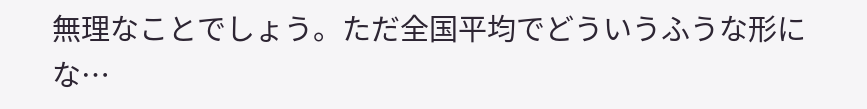無理なことでしょう。ただ全国平均でどういうふうな形にな…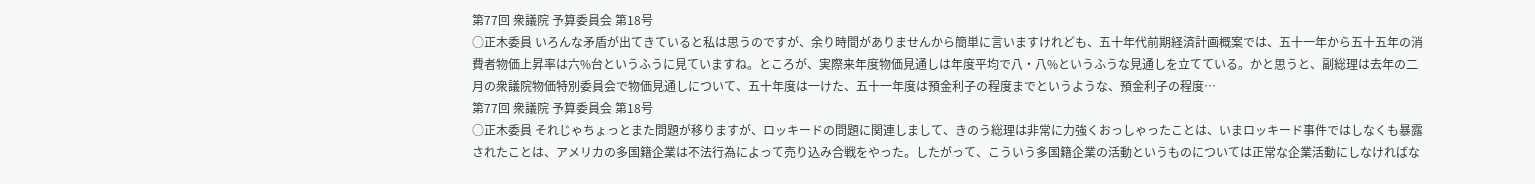第77回 衆議院 予算委員会 第18号
○正木委員 いろんな矛盾が出てきていると私は思うのですが、余り時間がありませんから簡単に言いますけれども、五十年代前期経済計画概案では、五十一年から五十五年の消費者物価上昇率は六%台というふうに見ていますね。ところが、実際来年度物価見通しは年度平均で八・八%というふうな見通しを立てている。かと思うと、副総理は去年の二月の衆議院物価特別委員会で物価見通しについて、五十年度は一けた、五十一年度は預金利子の程度までというような、預金利子の程度…
第77回 衆議院 予算委員会 第18号
○正木委員 それじゃちょっとまた問題が移りますが、ロッキードの問題に関連しまして、きのう総理は非常に力強くおっしゃったことは、いまロッキード事件ではしなくも暴露されたことは、アメリカの多国籍企業は不法行為によって売り込み合戦をやった。したがって、こういう多国籍企業の活動というものについては正常な企業活動にしなければな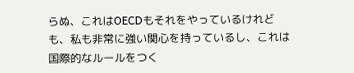らぬ、これはOECDもそれをやっているけれども、私も非常に強い関心を持っているし、これは国際的なルールをつく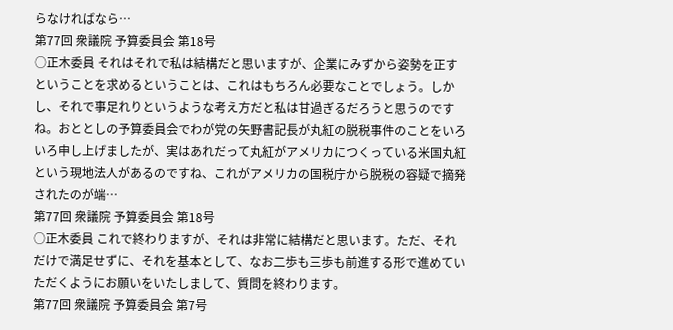らなければなら…
第77回 衆議院 予算委員会 第18号
○正木委員 それはそれで私は結構だと思いますが、企業にみずから姿勢を正すということを求めるということは、これはもちろん必要なことでしょう。しかし、それで事足れりというような考え方だと私は甘過ぎるだろうと思うのですね。おととしの予算委員会でわが党の矢野書記長が丸紅の脱税事件のことをいろいろ申し上げましたが、実はあれだって丸紅がアメリカにつくっている米国丸紅という現地法人があるのですね、これがアメリカの国税庁から脱税の容疑で摘発されたのが端…
第77回 衆議院 予算委員会 第18号
○正木委員 これで終わりますが、それは非常に結構だと思います。ただ、それだけで満足せずに、それを基本として、なお二歩も三歩も前進する形で進めていただくようにお願いをいたしまして、質問を終わります。
第77回 衆議院 予算委員会 第7号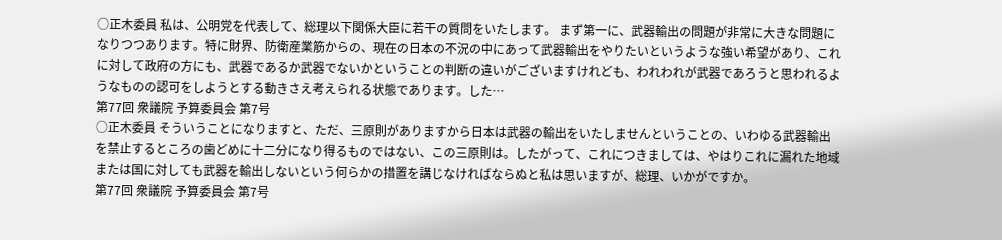○正木委員 私は、公明党を代表して、総理以下関係大臣に若干の質問をいたします。 まず第一に、武器輸出の問題が非常に大きな問題になりつつあります。特に財界、防衛産業筋からの、現在の日本の不況の中にあって武器輸出をやりたいというような強い希望があり、これに対して政府の方にも、武器であるか武器でないかということの判断の違いがございますけれども、われわれが武器であろうと思われるようなものの認可をしようとする動きさえ考えられる状態であります。した…
第77回 衆議院 予算委員会 第7号
○正木委員 そういうことになりますと、ただ、三原則がありますから日本は武器の輸出をいたしませんということの、いわゆる武器輸出を禁止するところの歯どめに十二分になり得るものではない、この三原則は。したがって、これにつきましては、やはりこれに漏れた地域または国に対しても武器を輸出しないという何らかの措置を講じなければならぬと私は思いますが、総理、いかがですか。
第77回 衆議院 予算委員会 第7号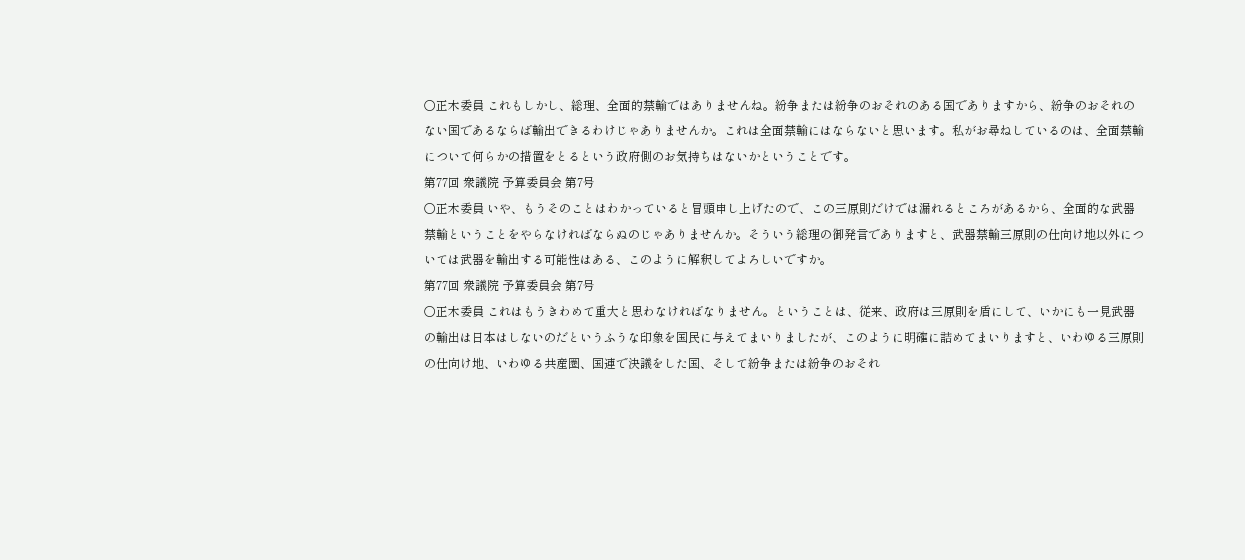○正木委員 これもしかし、総理、全面的禁輸ではありませんね。紛争または紛争のおそれのある国でありますから、紛争のおそれのない国であるならば輸出できるわけじゃありませんか。これは全面禁輸にはならないと思います。私がお尋ねしているのは、全面禁輸について何らかの措置をとるという政府側のお気持ちはないかということです。
第77回 衆議院 予算委員会 第7号
○正木委員 いや、もうそのことはわかっていると冒頭申し上げたので、この三原則だけでは漏れるところがあるから、全面的な武器禁輸ということをやらなければならぬのじゃありませんか。そういう総理の御発言でありますと、武器禁輸三原則の仕向け地以外については武器を輸出する可能性はある、このように解釈してよろしいですか。
第77回 衆議院 予算委員会 第7号
○正木委員 これはもうきわめて重大と思わなければなりません。ということは、従来、政府は三原則を盾にして、いかにも一見武器の輸出は日本はしないのだというふうな印象を国民に与えてまいりましたが、このように明確に詰めてまいりますと、いわゆる三原則の仕向け地、いわゆる共産圏、国連で決議をした国、そして紛争または紛争のおそれ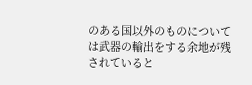のある国以外のものについては武器の輸出をする余地が残されていると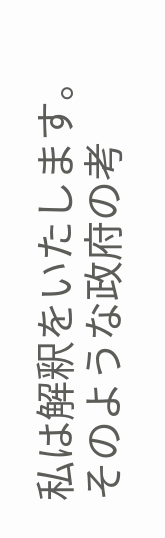私は解釈をいたします。そのような政府の考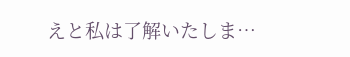えと私は了解いたしま…